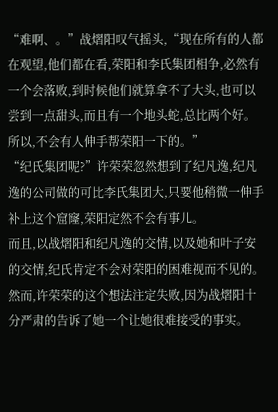“难啊、。”战熠阳叹气摇头,“现在所有的人都在观望,他们都在看,荣阳和李氏集团相争,必然有一个会落败,到时候他们就算拿不了大头,也可以尝到一点甜头,而且有一个地头蛇,总比两个好。所以,不会有人伸手帮荣阳一下的。”
“纪氏集团呢?”许荣荣忽然想到了纪凡逸,纪凡逸的公司做的可比李氏集团大,只要他稍微一伸手补上这个窟窿,荣阳定然不会有事儿。
而且,以战熠阳和纪凡逸的交情,以及她和叶子安的交情,纪氏肯定不会对荣阳的困难视而不见的。
然而,许荣荣的这个想法注定失败,因为战熠阳十分严肃的告诉了她一个让她很难接受的事实。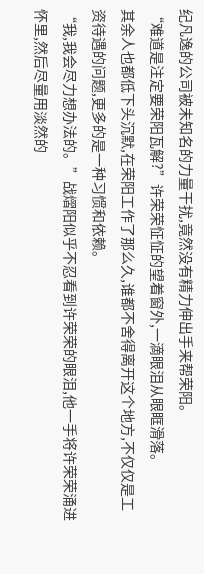纪凡逸的公司被未知名的力量干扰,竟然没有精力伸出手来帮荣阳。
“难道是注定要荣阳瓦解?”许荣荣怔怔的望着窗外,一滴眼泪从眼眶滑落。
其余人也都低下头沉默,在荣阳工作了那么久,谁都不舍得离开这个地方,不仅仅是工资待遇的问题,更多的是一种习惯和依赖。
“我,我会尽力想办法的。”战熠阳似乎不忍看到许荣荣的眼泪,他一手将许荣荣涌进怀里,然后尽量用淡然的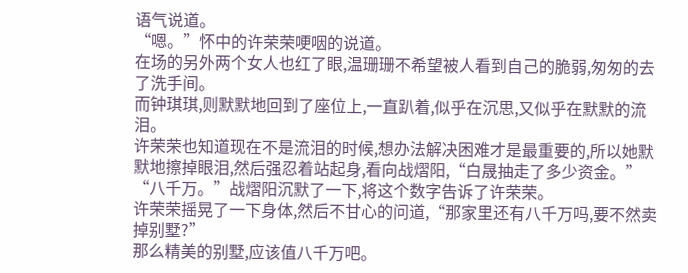语气说道。
“嗯。”怀中的许荣荣哽咽的说道。
在场的另外两个女人也红了眼,温珊珊不希望被人看到自己的脆弱,匆匆的去了洗手间。
而钟琪琪,则默默地回到了座位上,一直趴着,似乎在沉思,又似乎在默默的流泪。
许荣荣也知道现在不是流泪的时候,想办法解决困难才是最重要的,所以她默默地擦掉眼泪,然后强忍着站起身,看向战熠阳,“白晟抽走了多少资金。”
“八千万。”战熠阳沉默了一下,将这个数字告诉了许荣荣。
许荣荣摇晃了一下身体,然后不甘心的问道,“那家里还有八千万吗,要不然卖掉别墅?”
那么精美的别墅,应该值八千万吧。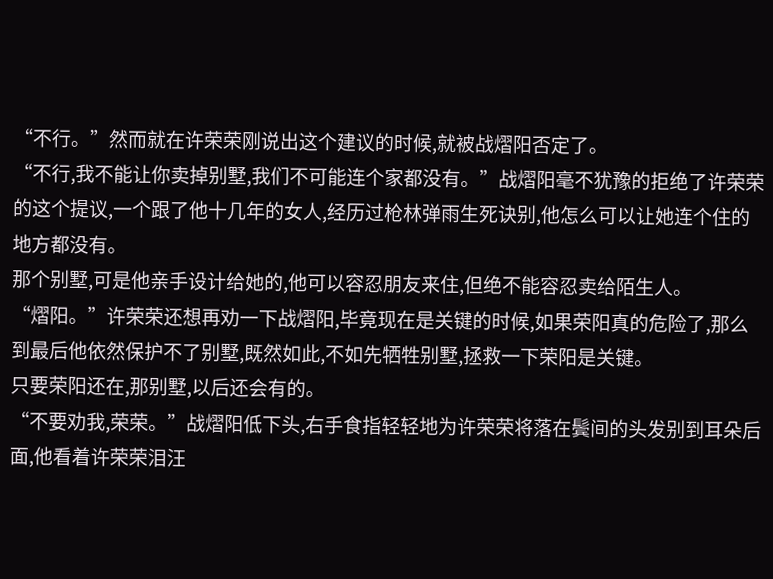“不行。”然而就在许荣荣刚说出这个建议的时候,就被战熠阳否定了。
“不行,我不能让你卖掉别墅,我们不可能连个家都没有。”战熠阳毫不犹豫的拒绝了许荣荣的这个提议,一个跟了他十几年的女人,经历过枪林弹雨生死诀别,他怎么可以让她连个住的地方都没有。
那个别墅,可是他亲手设计给她的,他可以容忍朋友来住,但绝不能容忍卖给陌生人。
“熠阳。”许荣荣还想再劝一下战熠阳,毕竟现在是关键的时候,如果荣阳真的危险了,那么到最后他依然保护不了别墅,既然如此,不如先牺牲别墅,拯救一下荣阳是关键。
只要荣阳还在,那别墅,以后还会有的。
“不要劝我,荣荣。”战熠阳低下头,右手食指轻轻地为许荣荣将落在鬓间的头发别到耳朵后面,他看着许荣荣泪汪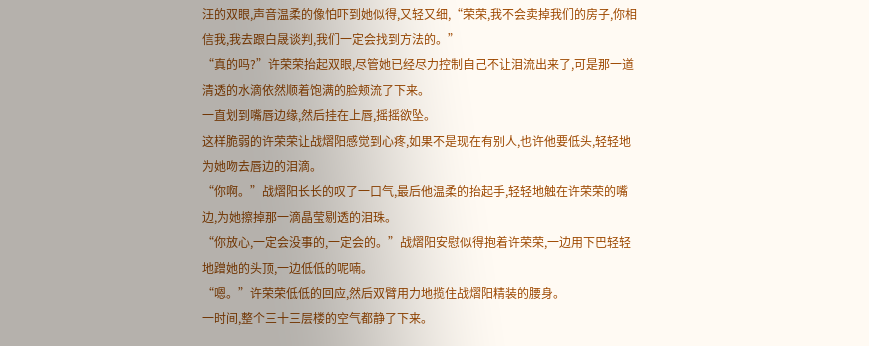汪的双眼,声音温柔的像怕吓到她似得,又轻又细,“荣荣,我不会卖掉我们的房子,你相信我,我去跟白晟谈判,我们一定会找到方法的。”
“真的吗?”许荣荣抬起双眼,尽管她已经尽力控制自己不让泪流出来了,可是那一道清透的水滴依然顺着饱满的脸颊流了下来。
一直划到嘴唇边缘,然后挂在上唇,摇摇欲坠。
这样脆弱的许荣荣让战熠阳感觉到心疼,如果不是现在有别人,也许他要低头,轻轻地为她吻去唇边的泪滴。
“你啊。”战熠阳长长的叹了一口气,最后他温柔的抬起手,轻轻地触在许荣荣的嘴边,为她擦掉那一滴晶莹剔透的泪珠。
“你放心,一定会没事的,一定会的。”战熠阳安慰似得抱着许荣荣,一边用下巴轻轻地蹭她的头顶,一边低低的呢喃。
“嗯。”许荣荣低低的回应,然后双臂用力地揽住战熠阳精装的腰身。
一时间,整个三十三层楼的空气都静了下来。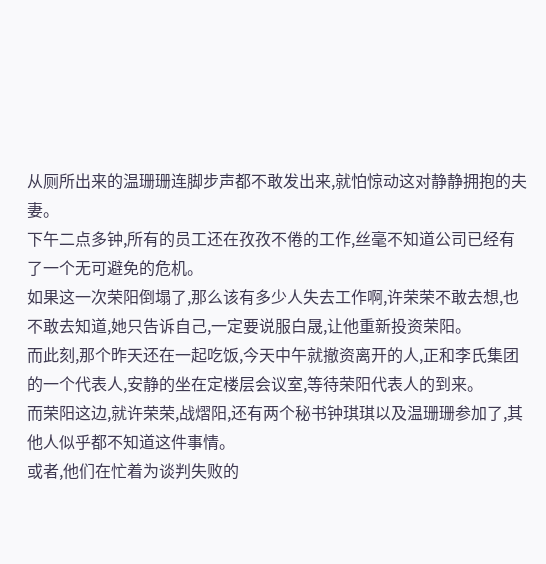从厕所出来的温珊珊连脚步声都不敢发出来,就怕惊动这对静静拥抱的夫妻。
下午二点多钟,所有的员工还在孜孜不倦的工作,丝毫不知道公司已经有了一个无可避免的危机。
如果这一次荣阳倒塌了,那么该有多少人失去工作啊,许荣荣不敢去想,也不敢去知道,她只告诉自己,一定要说服白晟,让他重新投资荣阳。
而此刻,那个昨天还在一起吃饭,今天中午就撤资离开的人,正和李氏集团的一个代表人,安静的坐在定楼层会议室,等待荣阳代表人的到来。
而荣阳这边,就许荣荣,战熠阳,还有两个秘书钟琪琪以及温珊珊参加了,其他人似乎都不知道这件事情。
或者,他们在忙着为谈判失败的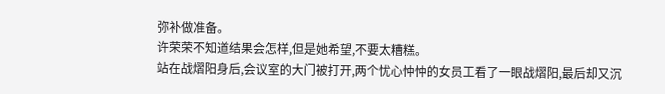弥补做准备。
许荣荣不知道结果会怎样,但是她希望,不要太糟糕。
站在战熠阳身后,会议室的大门被打开,两个忧心忡忡的女员工看了一眼战熠阳,最后却又沉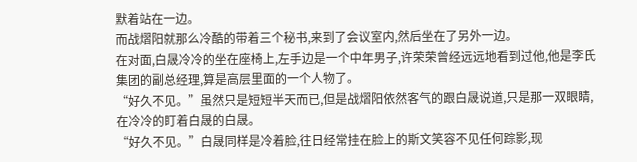默着站在一边。
而战熠阳就那么冷酷的带着三个秘书,来到了会议室内,然后坐在了另外一边。
在对面,白晟冷冷的坐在座椅上,左手边是一个中年男子,许荣荣曾经远远地看到过他,他是李氏集团的副总经理,算是高层里面的一个人物了。
“好久不见。”虽然只是短短半天而已,但是战熠阳依然客气的跟白晟说道,只是那一双眼睛,在冷冷的盯着白晟的白晟。
“好久不见。”白晟同样是冷着脸,往日经常挂在脸上的斯文笑容不见任何踪影,现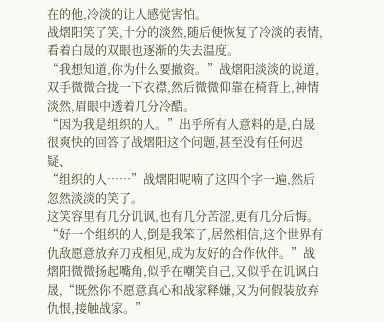在的他,冷淡的让人感觉害怕。
战熠阳笑了笑,十分的淡然,随后便恢复了冷淡的表情,看着白晟的双眼也逐渐的失去温度。
“我想知道,你为什么要撤资。”战熠阳淡淡的说道,双手微微合拢一下衣襟,然后微微仰靠在椅背上,神情淡然,眉眼中透着几分冷酷。
“因为我是组织的人。”出乎所有人意料的是,白晟很爽快的回答了战熠阳这个问题,甚至没有任何迟疑、
“组织的人……”战熠阳呢喃了这四个字一遍,然后忽然淡淡的笑了。
这笑容里有几分讥讽,也有几分苦涩,更有几分后悔。
“好一个组织的人,倒是我笨了,居然相信,这个世界有仇敌愿意放弃刀戎相见,成为友好的合作伙伴。”战熠阳微微扬起嘴角,似乎在嘲笑自己,又似乎在讥讽白晟,“既然你不愿意真心和战家释嫌,又为何假装放弃仇恨,接触战家。”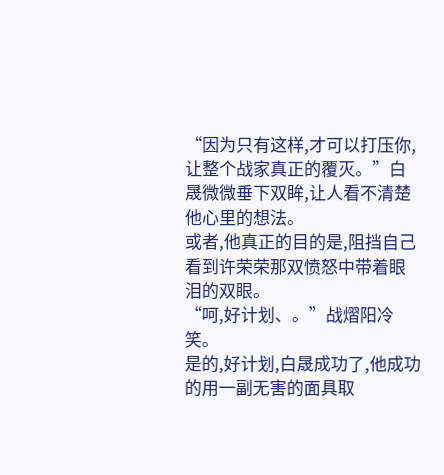“因为只有这样,才可以打压你,让整个战家真正的覆灭。”白晟微微垂下双眸,让人看不清楚他心里的想法。
或者,他真正的目的是,阻挡自己看到许荣荣那双愤怒中带着眼泪的双眼。
“呵,好计划、。”战熠阳冷笑。
是的,好计划,白晟成功了,他成功的用一副无害的面具取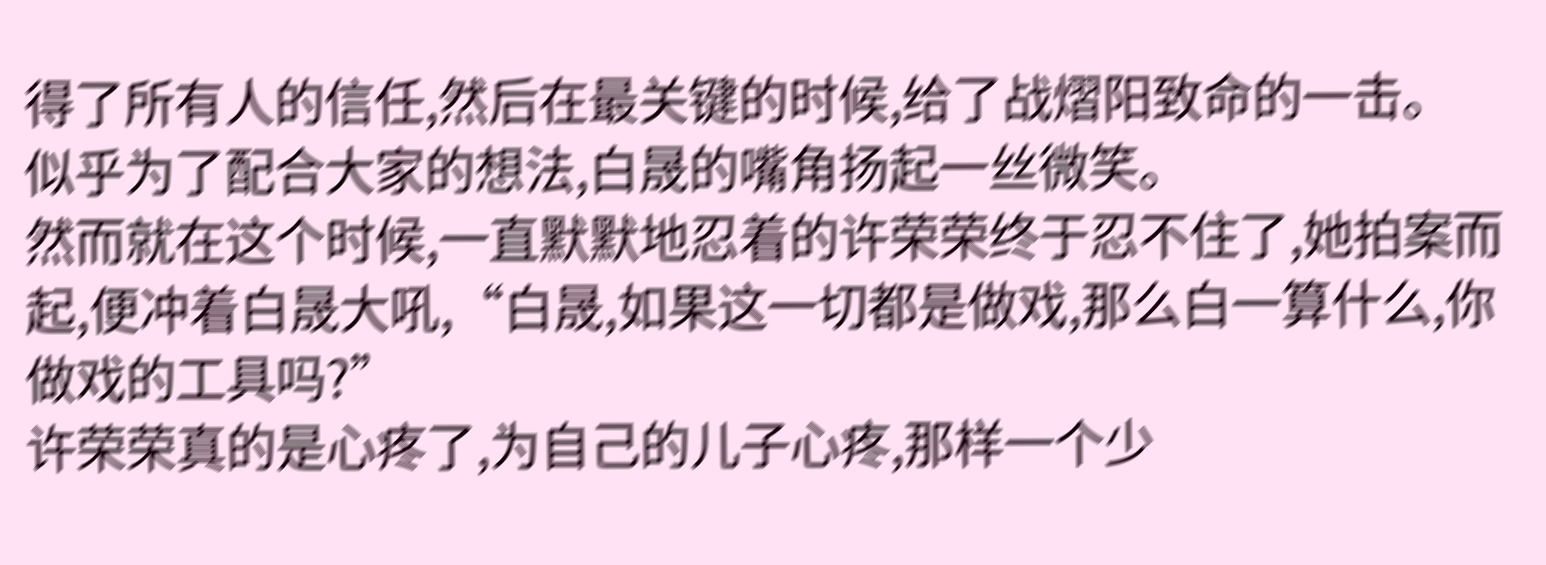得了所有人的信任,然后在最关键的时候,给了战熠阳致命的一击。
似乎为了配合大家的想法,白晟的嘴角扬起一丝微笑。
然而就在这个时候,一直默默地忍着的许荣荣终于忍不住了,她拍案而起,便冲着白晟大吼,“白晟,如果这一切都是做戏,那么白一算什么,你做戏的工具吗?”
许荣荣真的是心疼了,为自己的儿子心疼,那样一个少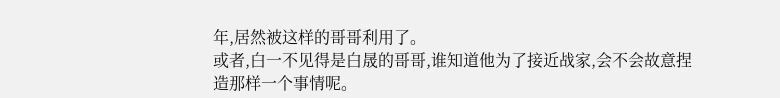年,居然被这样的哥哥利用了。
或者,白一不见得是白晟的哥哥,谁知道他为了接近战家,会不会故意捏造那样一个事情呢。